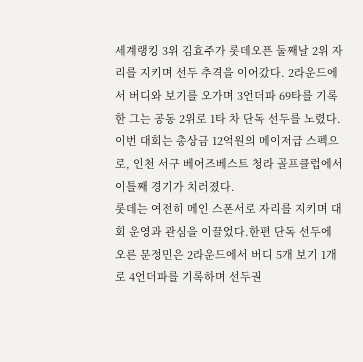세계랭킹 3위 김효주가 롯데오픈 둘째날 2위 자리를 지키며 선두 추격을 이어갔다. 2라운드에서 버디와 보기를 오가며 3언더파 69타를 기록한 그는 공동 2위로 1타 차 단독 선두를 노렸다. 이번 대회는 총상금 12억원의 메이저급 스펙으로, 인천 서구 베어즈베스트 청라 골프클럽에서 이틀째 경기가 치러졌다.
롯데는 여전히 메인 스폰서로 자리를 지키며 대회 운영과 관심을 이끌었다.한편 단독 선두에 오른 문정민은 2라운드에서 버디 5개 보기 1개로 4언더파를 기록하며 선두권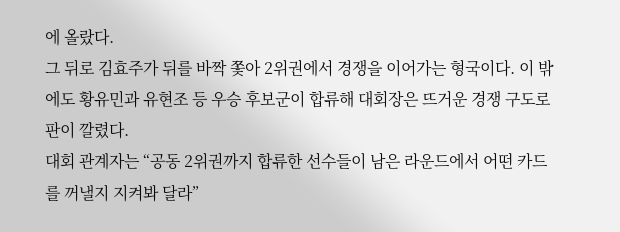에 올랐다.
그 뒤로 김효주가 뒤를 바짝 쫓아 2위권에서 경쟁을 이어가는 형국이다. 이 밖에도 황유민과 유현조 등 우승 후보군이 합류해 대회장은 뜨거운 경쟁 구도로 판이 깔렸다.
대회 관계자는 “공동 2위권까지 합류한 선수들이 남은 라운드에서 어떤 카드를 꺼낼지 지켜봐 달라”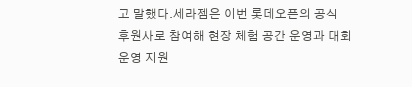고 말했다.세라젬은 이번 롯데오픈의 공식 후원사로 참여해 현장 체험 공간 운영과 대회 운영 지원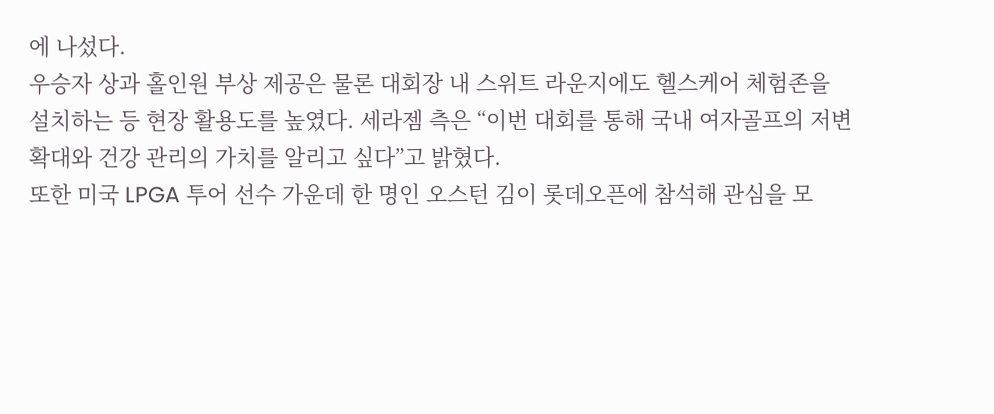에 나섰다.
우승자 상과 홀인원 부상 제공은 물론 대회장 내 스위트 라운지에도 헬스케어 체험존을 설치하는 등 현장 활용도를 높였다. 세라젬 측은 “이번 대회를 통해 국내 여자골프의 저변 확대와 건강 관리의 가치를 알리고 싶다”고 밝혔다.
또한 미국 LPGA 투어 선수 가운데 한 명인 오스턴 김이 롯데오픈에 참석해 관심을 모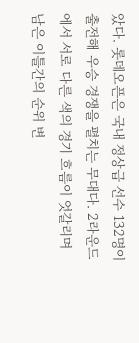았다. 롯데오픈은 국내 정상급 선수 132명이 출전해 우승 경쟁을 펼치는 무대다. 2라운드에서 서로 다른 색의 경기 흐름이 엇갈리며 남은 이틀간의 순위 변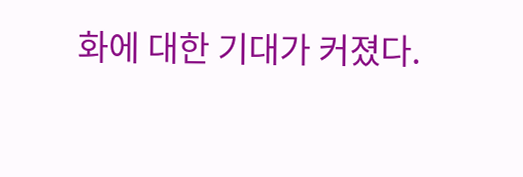화에 대한 기대가 커졌다.